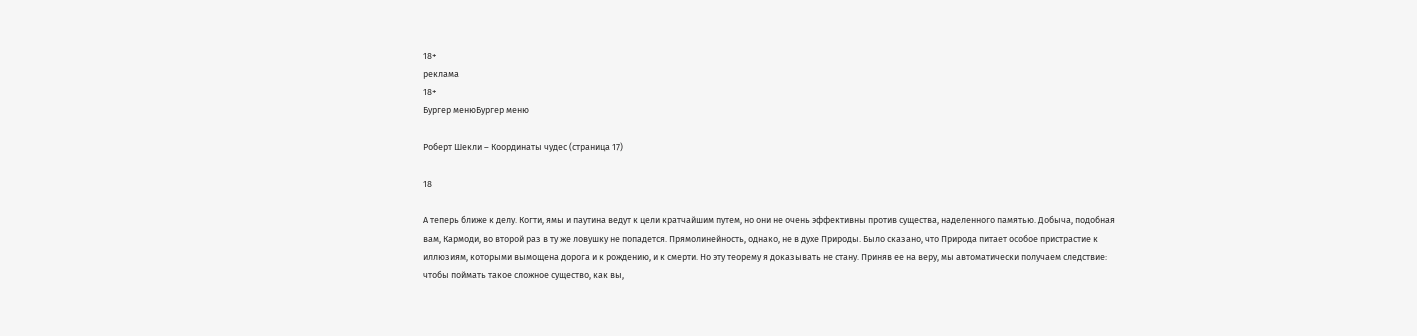18+
реклама
18+
Бургер менюБургер меню

Роберт Шекли – Координаты чудес (страница 17)

18

А теперь ближе к делу. Когти, ямы и паутина ведут к цели кратчайшим путем, но они не очень эффективны против существа, наделенного памятью. Добыча, подобная вам, Кармоди, во второй раз в ту же ловушку не попадется. Прямолинейность, однако, не в духе Природы. Было сказано, что Природа питает особое пристрастие к иллюзиям, которыми вымощена дорога и к рождению, и к смерти. Но эту теорему я доказывать не стану. Приняв ее на веру, мы автоматически получаем следствие: чтобы поймать такое сложное существо, как вы,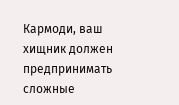Кармоди, ваш хищник должен предпринимать сложные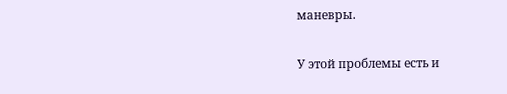маневры.

У этой проблемы есть и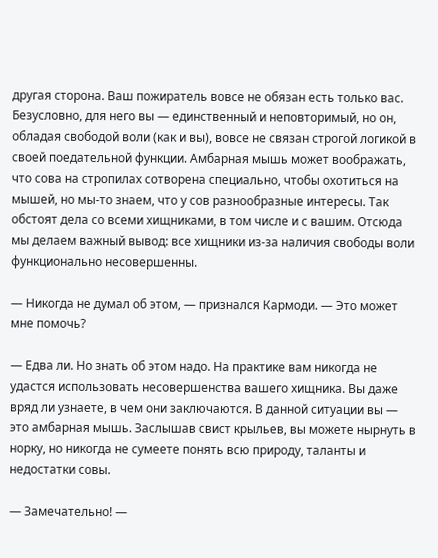другая сторона. Ваш пожиратель вовсе не обязан есть только вас. Безусловно, для него вы — единственный и неповторимый, но он, обладая свободой воли (как и вы), вовсе не связан строгой логикой в своей поедательной функции. Амбарная мышь может воображать, что сова на стропилах сотворена специально, чтобы охотиться на мышей, но мы-то знаем, что у сов разнообразные интересы. Так обстоят дела со всеми хищниками, в том числе и с вашим. Отсюда мы делаем важный вывод: все хищники из-за наличия свободы воли функционально несовершенны.

— Никогда не думал об этом, — признался Кармоди. — Это может мне помочь?

— Едва ли. Но знать об этом надо. На практике вам никогда не удастся использовать несовершенства вашего хищника. Вы даже вряд ли узнаете, в чем они заключаются. В данной ситуации вы — это амбарная мышь. Заслышав свист крыльев, вы можете нырнуть в норку, но никогда не сумеете понять всю природу, таланты и недостатки совы.

— Замечательно! —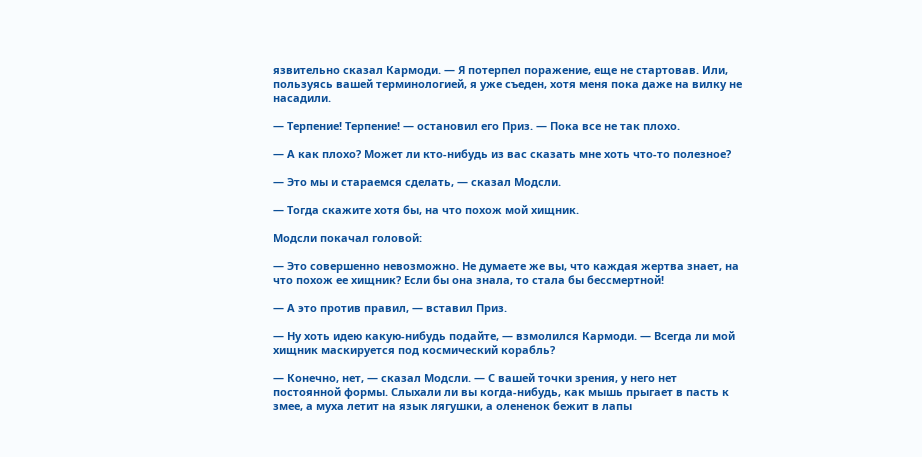язвительно сказал Кармоди. — Я потерпел поражение, еще не стартовав. Или, пользуясь вашей терминологией, я уже съеден, хотя меня пока даже на вилку не насадили.

— Терпение! Терпение! — остановил его Приз. — Пока все не так плохо.

— А как плохо? Может ли кто-нибудь из вас сказать мне хоть что-то полезное?

— Это мы и стараемся сделать, — сказал Модсли.

— Тогда скажите хотя бы, на что похож мой хищник.

Модсли покачал головой:

— Это совершенно невозможно. Не думаете же вы, что каждая жертва знает, на что похож ее хищник? Если бы она знала, то стала бы бессмертной!

— А это против правил, — вставил Приз.

— Ну хоть идею какую-нибудь подайте, — взмолился Кармоди. — Всегда ли мой хищник маскируется под космический корабль?

— Конечно, нет, — сказал Модсли. — С вашей точки зрения, у него нет постоянной формы. Слыхали ли вы когда-нибудь, как мышь прыгает в пасть к змее, а муха летит на язык лягушки, а олененок бежит в лапы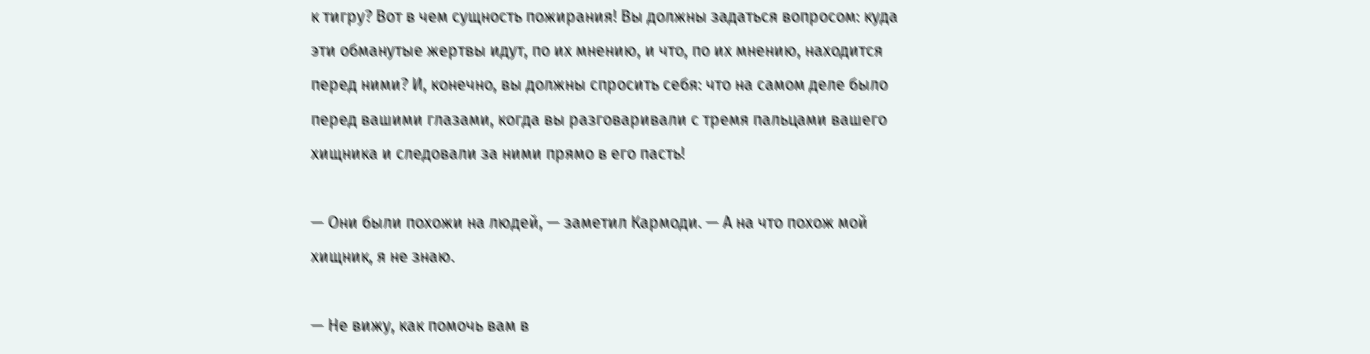к тигру? Вот в чем сущность пожирания! Вы должны задаться вопросом: куда эти обманутые жертвы идут, по их мнению, и что, по их мнению, находится перед ними? И, конечно, вы должны спросить себя: что на самом деле было перед вашими глазами, когда вы разговаривали с тремя пальцами вашего хищника и следовали за ними прямо в его пасть!

— Они были похожи на людей, — заметил Кармоди. — А на что похож мой хищник, я не знаю.

— Не вижу, как помочь вам в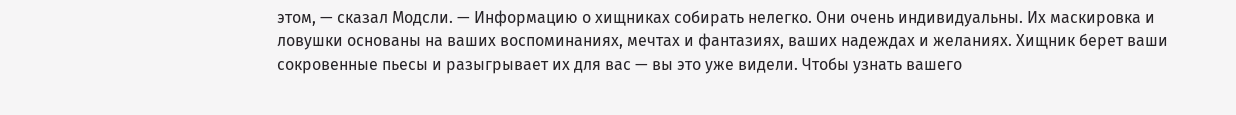этом, — сказал Модсли. — Информацию о хищниках собирать нелегко. Они очень индивидуальны. Их маскировка и ловушки основаны на ваших воспоминаниях, мечтах и фантазиях, ваших надеждах и желаниях. Хищник берет ваши сокровенные пьесы и разыгрывает их для вас — вы это уже видели. Чтобы узнать вашего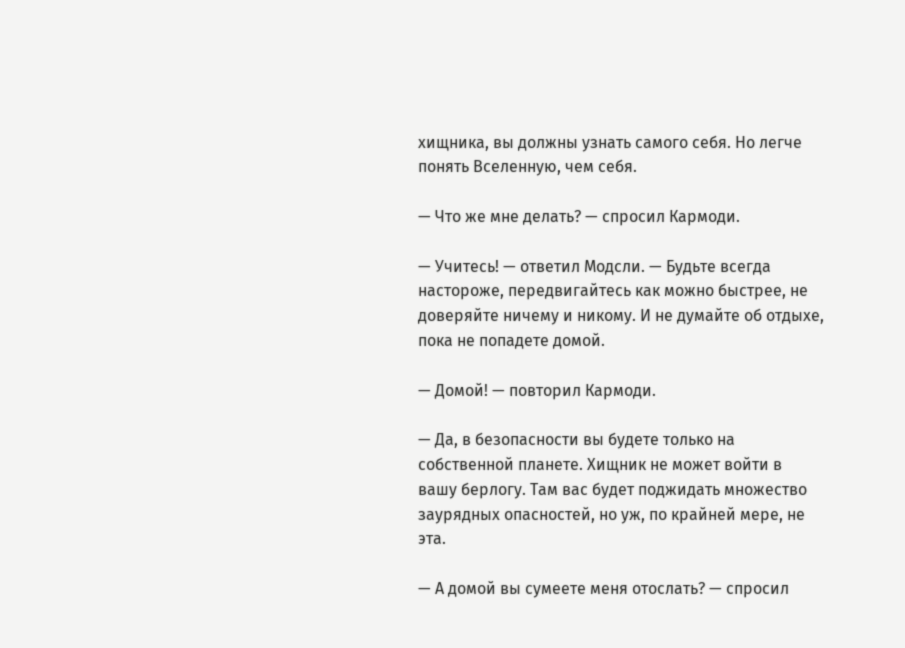хищника, вы должны узнать самого себя. Но легче понять Вселенную, чем себя.

— Что же мне делать? — спросил Кармоди.

— Учитесь! — ответил Модсли. — Будьте всегда настороже, передвигайтесь как можно быстрее, не доверяйте ничему и никому. И не думайте об отдыхе, пока не попадете домой.

— Домой! — повторил Кармоди.

— Да, в безопасности вы будете только на собственной планете. Хищник не может войти в вашу берлогу. Там вас будет поджидать множество заурядных опасностей, но уж, по крайней мере, не эта.

— А домой вы сумеете меня отослать? — спросил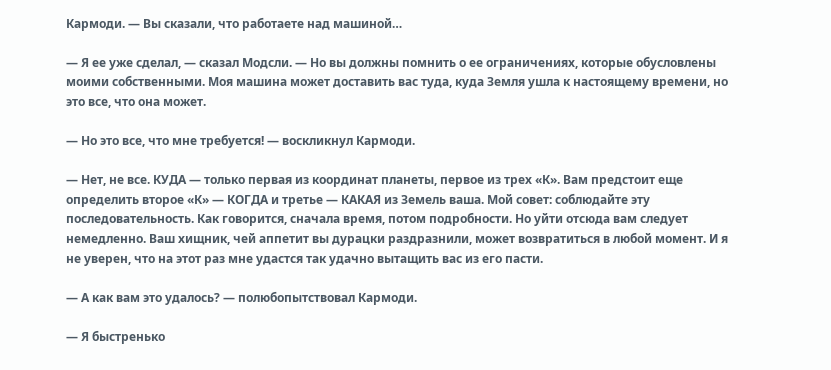Кармоди. — Вы сказали, что работаете над машиной…

— Я ее уже сделал, — сказал Модсли. — Но вы должны помнить о ее ограничениях, которые обусловлены моими собственными. Моя машина может доставить вас туда, куда Земля ушла к настоящему времени, но это все, что она может.

— Но это все, что мне требуется! — воскликнул Кармоди.

— Нет, не все. КУДА — только первая из координат планеты, первое из трех «К». Вам предстоит еще определить второе «К» — КОГДА и третье — КАКАЯ из Земель ваша. Мой совет: соблюдайте эту последовательность. Как говорится, сначала время, потом подробности. Но уйти отсюда вам следует немедленно. Ваш хищник, чей аппетит вы дурацки раздразнили, может возвратиться в любой момент. И я не уверен, что на этот раз мне удастся так удачно вытащить вас из его пасти.

— А как вам это удалось? — полюбопытствовал Кармоди.

— Я быстренько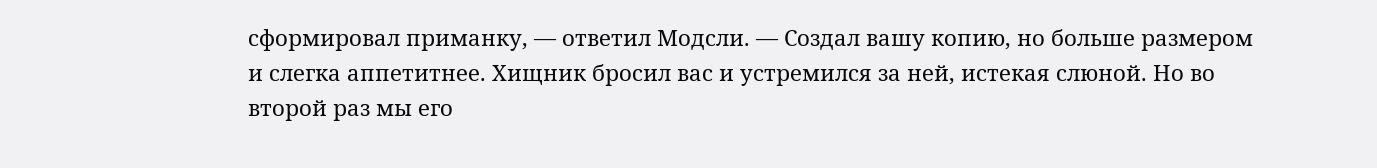сформировал приманку, — ответил Модсли. — Создал вашу копию, но больше размером и слегка аппетитнее. Хищник бросил вас и устремился за ней, истекая слюной. Но во второй раз мы его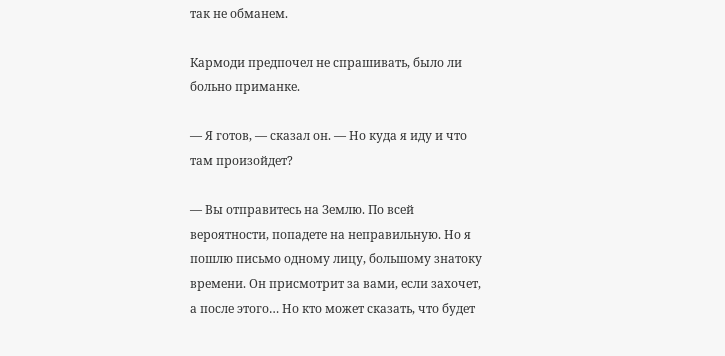так не обманем.

Кармоди предпочел не спрашивать, было ли больно приманке.

— Я готов, — сказал он. — Но куда я иду и что там произойдет?

— Вы отправитесь на Землю. По всей вероятности, попадете на неправильную. Но я пошлю письмо одному лицу, большому знатоку времени. Он присмотрит за вами, если захочет, а после этого… Но кто может сказать, что будет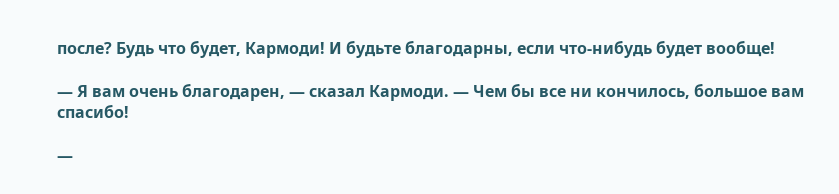после? Будь что будет, Кармоди! И будьте благодарны, если что-нибудь будет вообще!

— Я вам очень благодарен, — сказал Кармоди. — Чем бы все ни кончилось, большое вам спасибо!

—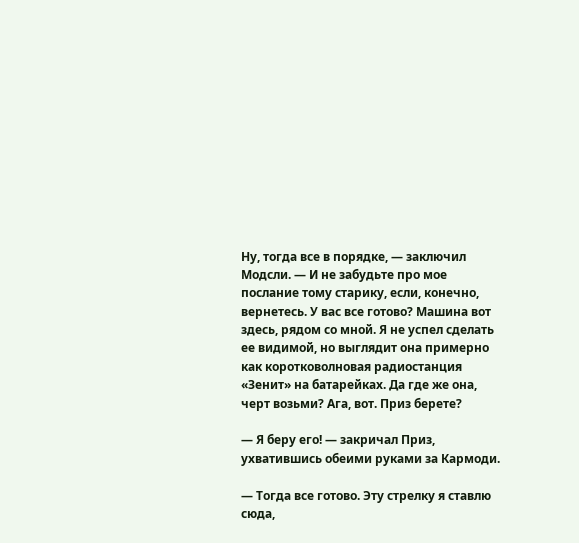Ну, тогда все в порядке, — заключил Модсли. — И не забудьте про мое послание тому старику, если, конечно, вернетесь. У вас все готово? Машина вот здесь, рядом со мной. Я не успел сделать ее видимой, но выглядит она примерно как коротковолновая радиостанция «Зенит» на батарейках. Да где же она, черт возьми? Ага, вот. Приз берете?

— Я беру его! — закричал Приз, ухватившись обеими руками за Кармоди.

— Тогда все готово. Эту стрелку я ставлю сюда,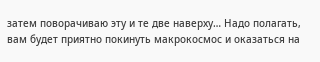затем поворачиваю эту и те две наверху… Надо полагать, вам будет приятно покинуть макрокосмос и оказаться на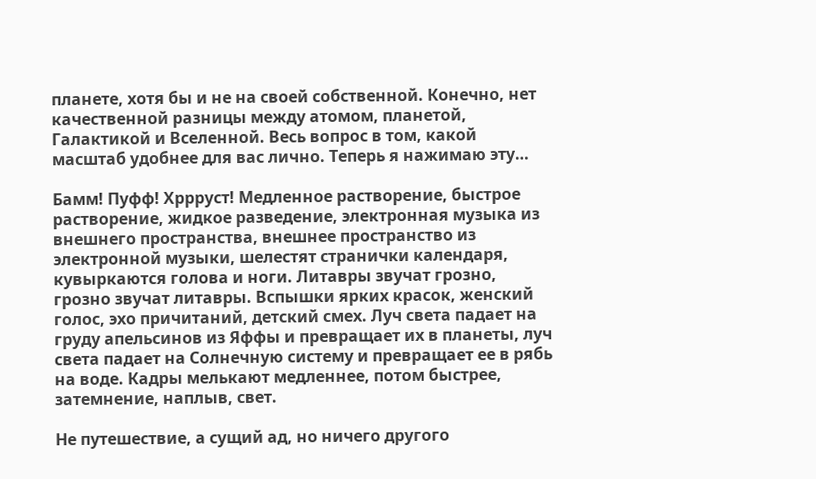планете, хотя бы и не на своей собственной. Конечно, нет качественной разницы между атомом, планетой, Галактикой и Вселенной. Весь вопрос в том, какой масштаб удобнее для вас лично. Теперь я нажимаю эту…

Бамм! Пуфф! Хррруст! Медленное растворение, быстрое растворение, жидкое разведение, электронная музыка из внешнего пространства, внешнее пространство из электронной музыки, шелестят странички календаря, кувыркаются голова и ноги. Литавры звучат грозно, грозно звучат литавры. Вспышки ярких красок, женский голос, эхо причитаний, детский смех. Луч света падает на груду апельсинов из Яффы и превращает их в планеты, луч света падает на Солнечную систему и превращает ее в рябь на воде. Кадры мелькают медленнее, потом быстрее, затемнение, наплыв, свет.

Не путешествие, а сущий ад, но ничего другого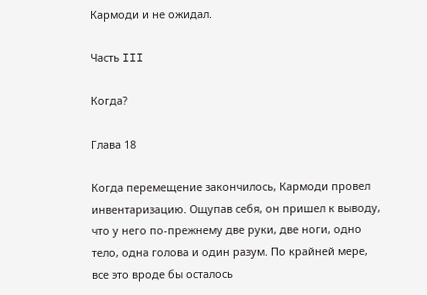Кармоди и не ожидал.

Часть III

Когда?

Глава 18

Когда перемещение закончилось, Кармоди провел инвентаризацию. Ощупав себя, он пришел к выводу, что у него по-прежнему две руки, две ноги, одно тело, одна голова и один разум. По крайней мере, все это вроде бы осталось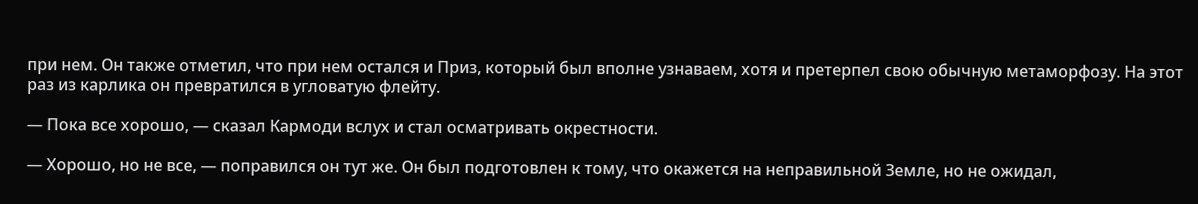при нем. Он также отметил, что при нем остался и Приз, который был вполне узнаваем, хотя и претерпел свою обычную метаморфозу. На этот раз из карлика он превратился в угловатую флейту.

— Пока все хорошо, — сказал Кармоди вслух и стал осматривать окрестности.

— Хорошо, но не все, — поправился он тут же. Он был подготовлен к тому, что окажется на неправильной Земле, но не ожидал,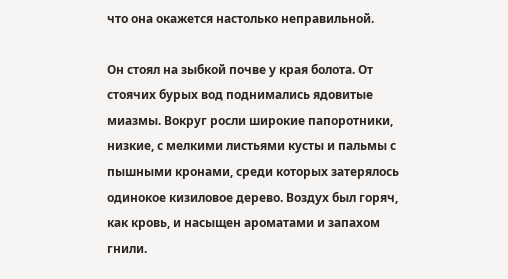что она окажется настолько неправильной.

Он стоял на зыбкой почве у края болота. От стоячих бурых вод поднимались ядовитые миазмы. Вокруг росли широкие папоротники, низкие, с мелкими листьями кусты и пальмы с пышными кронами, среди которых затерялось одинокое кизиловое дерево. Воздух был горяч, как кровь, и насыщен ароматами и запахом гнили.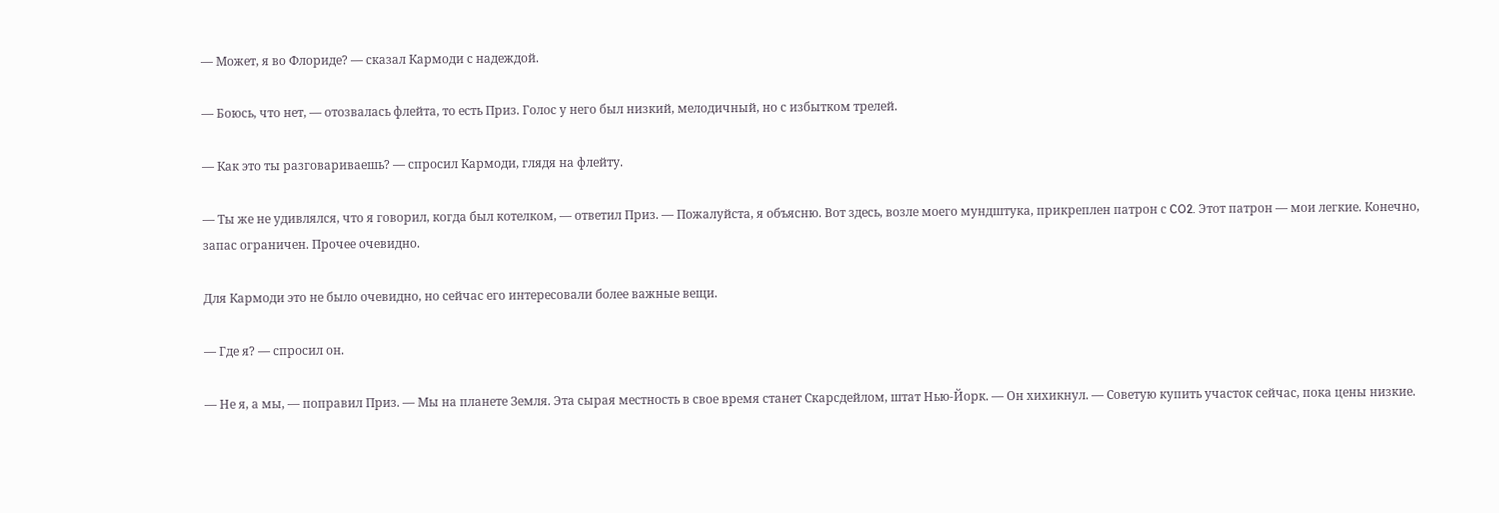— Может, я во Флориде? — сказал Кармоди с надеждой.

— Боюсь, что нет, — отозвалась флейта, то есть Приз. Голос у него был низкий, мелодичный, но с избытком трелей.

— Как это ты разговариваешь? — спросил Кармоди, глядя на флейту.

— Ты же не удивлялся, что я говорил, когда был котелком, — ответил Приз. — Пожалуйста, я объясню. Вот здесь, возле моего мундштука, прикреплен патрон с CO2. Этот патрон — мои легкие. Конечно, запас ограничен. Прочее очевидно.

Для Кармоди это не было очевидно, но сейчас его интересовали более важные вещи.

— Где я? — спросил он.

— Не я, а мы, — поправил Приз. — Мы на планете Земля. Эта сырая местность в свое время станет Скарсдейлом, штат Нью-Йорк. — Он хихикнул. — Советую купить участок сейчас, пока цены низкие.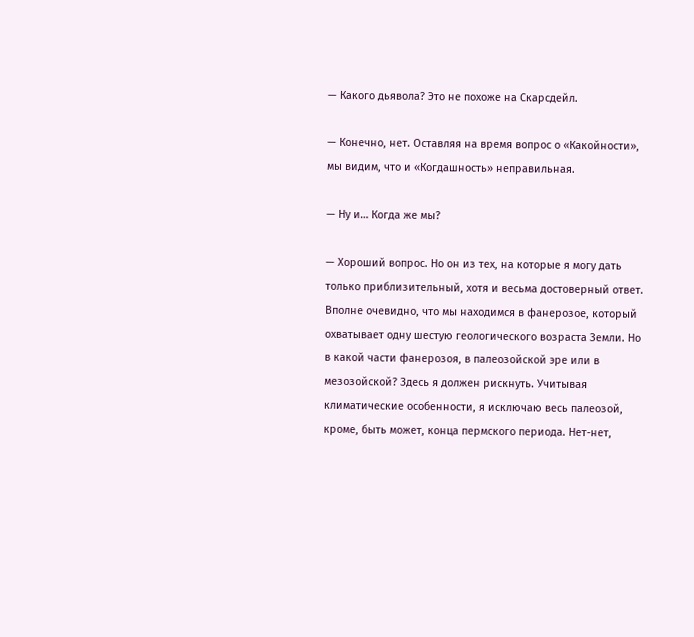— Какого дьявола? Это не похоже на Скарсдейл.

— Конечно, нет. Оставляя на время вопрос о «Какойности», мы видим, что и «Когдашность» неправильная.

— Ну и… Когда же мы?

— Хороший вопрос. Но он из тех, на которые я могу дать только приблизительный, хотя и весьма достоверный ответ. Вполне очевидно, что мы находимся в фанерозое, который охватывает одну шестую геологического возраста Земли. Но в какой части фанерозоя, в палеозойской эре или в мезозойской? Здесь я должен рискнуть. Учитывая климатические особенности, я исключаю весь палеозой, кроме, быть может, конца пермского периода. Нет-нет,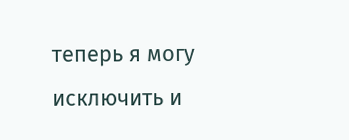теперь я могу исключить и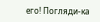его! Погляди-ка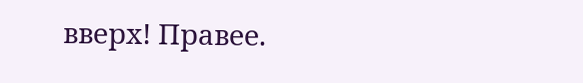вверх! Правее.